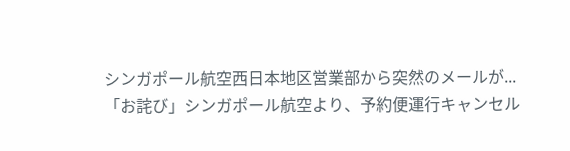シンガポール航空西日本地区営業部から突然のメールが...
「お詫び」シンガポール航空より、予約便運行キャンセル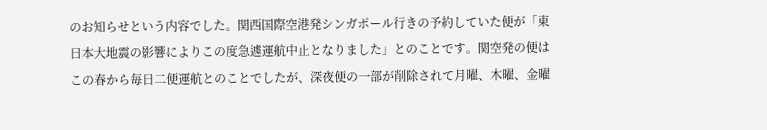のお知らせという内容でした。関西国際空港発シンガポール行きの予約していた便が「東日本大地震の影響によりこの度急遽運航中止となりました」とのことです。関空発の便はこの春から毎日二便運航とのことでしたが、深夜便の一部が削除されて月曜、木曜、金曜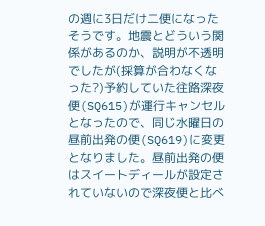の週に3日だけ二便になったそうです。地震とどういう関係があるのか、説明が不透明でしたが(採算が合わなくなった?)予約していた往路深夜便(SQ615)が運行キャンセルとなったので、同じ水曜日の昼前出発の便(SQ619)に変更となりました。昼前出発の便はスイートディールが設定されていないので深夜便と比べ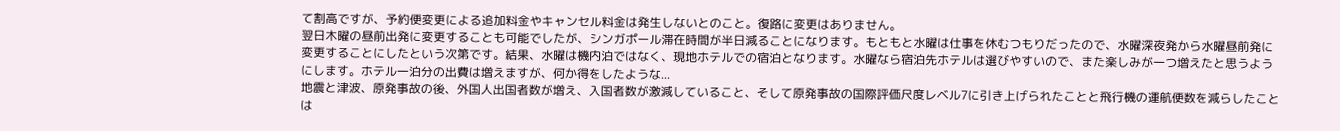て割高ですが、予約便変更による追加料金やキャンセル料金は発生しないとのこと。復路に変更はありません。
翌日木曜の昼前出発に変更することも可能でしたが、シンガポール滞在時間が半日減ることになります。もともと水曜は仕事を休むつもりだったので、水曜深夜発から水曜昼前発に変更することにしたという次第です。結果、水曜は機内泊ではなく、現地ホテルでの宿泊となります。水曜なら宿泊先ホテルは選びやすいので、また楽しみが一つ増えたと思うようにします。ホテル一泊分の出費は増えますが、何か得をしたような...
地震と津波、原発事故の後、外国人出国者数が増え、入国者数が激減していること、そして原発事故の国際評価尺度レベル7に引き上げられたことと飛行機の運航便数を減らしたことは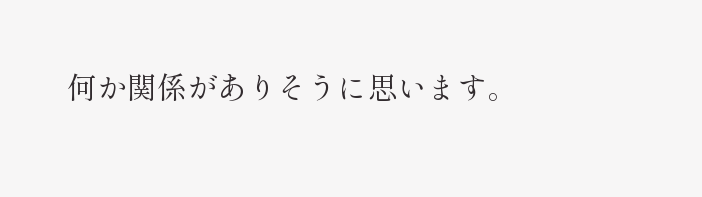何か関係がありそうに思います。